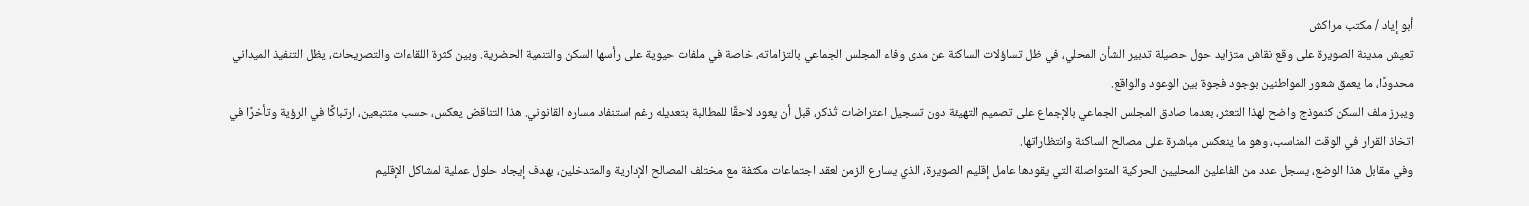أبو إياد / مكتب مراكش
تعيش مدينة الصويرة على وقع نقاش متزايد حول حصيلة تدبير الشأن المحلي، في ظل تساؤلات الساكنة عن مدى وفاء المجلس الجماعي بالتزاماته، خاصة في ملفات حيوية على رأسها السكن والتنمية الحضرية. وبين كثرة اللقاءات والتصريحات، يظل التنفيذ الميداني محدودًا، ما يعمق شعور المواطنين بوجود فجوة بين الوعود والواقع.
ويبرز ملف السكن كنموذج واضح لهذا التعثر، بعدما صادق المجلس الجماعي بالإجماع على تصميم التهيئة دون تسجيل اعتراضات تُذكر، قبل أن يعود لاحقًا للمطالبة بتعديله رغم استنفاد مساره القانوني. هذا التناقض يعكس، حسب متتبعين، ارتباكًا في الرؤية وتأخرًا في اتخاذ القرار في الوقت المناسب، وهو ما ينعكس مباشرة على مصالح الساكنة وانتظاراتها.
وفي مقابل هذا الوضع، يسجل عدد من الفاعلين المحليين الحركية المتواصلة التي يقودها عامل إقليم الصويرة، الذي يسارع الزمن لعقد اجتماعات مكثفة مع مختلف المصالح الإدارية والمتدخلين، بهدف إيجاد حلول عملية لمشاكل الإقليم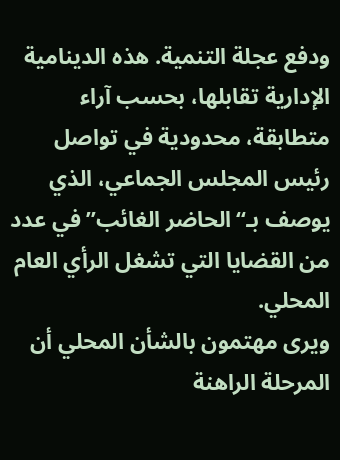ودفع عجلة التنمية. هذه الدينامية الإدارية تقابلها، بحسب آراء متطابقة، محدودية في تواصل رئيس المجلس الجماعي، الذي يوصف بـ“الحاضر الغائب” في عدد من القضايا التي تشغل الرأي العام المحلي.
ويرى مهتمون بالشأن المحلي أن المرحلة الراهنة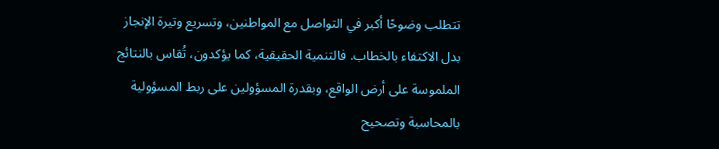تتطلب وضوحًا أكبر في التواصل مع المواطنين، وتسريع وتيرة الإنجاز بدل الاكتفاء بالخطاب. فالتنمية الحقيقية، كما يؤكدون، تُقاس بالنتائج الملموسة على أرض الواقع، وبقدرة المسؤولين على ربط المسؤولية بالمحاسبة وتصحيح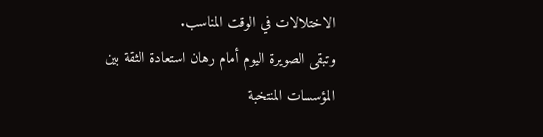الاختلالات في الوقت المناسب.
وتبقى الصويرة اليوم أمام رهان استعادة الثقة بين المؤسسات المنتخبة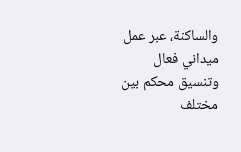والساكنة، عبر عمل ميداني فعال وتنسيق محكم بين مختلف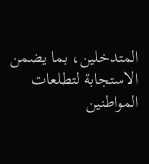المتدخلين، بما يضمن الاستجابة لتطلعات المواطنين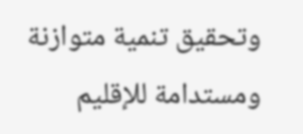وتحقيق تنمية متوازنة ومستدامة للإقليم